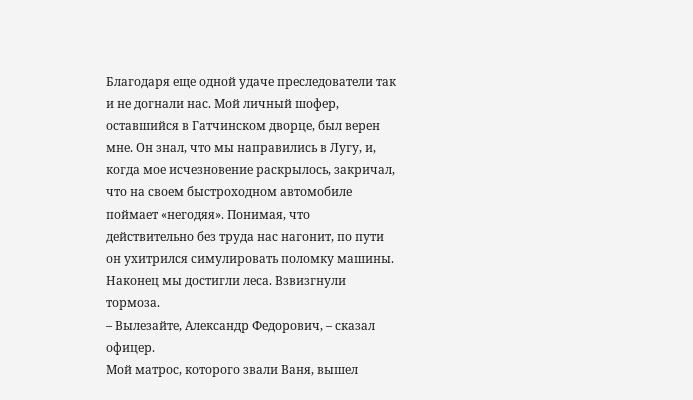Благодаря еще одной удаче преследователи так и не догнали нас. Мой личный шофер, оставшийся в Гатчинском дворце, был верен мне. Он знал, что мы направились в Лугу, и, когда мое исчезновение раскрылось, закричал, что на своем быстроходном автомобиле поймает «негодяя». Понимая, что действительно без труда нас нагонит, по пути он ухитрился симулировать поломку машины.
Наконец мы достигли леса. Взвизгнули тормоза.
– Вылезайте, Александр Федорович, – сказал офицер.
Мой матрос, которого звали Ваня, вышел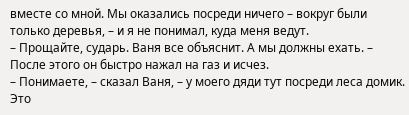вместе со мной. Мы оказались посреди ничего – вокруг были только деревья, – и я не понимал, куда меня ведут.
– Прощайте, сударь. Ваня все объяснит. А мы должны ехать. – После этого он быстро нажал на газ и исчез.
– Понимаете, – сказал Ваня, – у моего дяди тут посреди леса домик. Это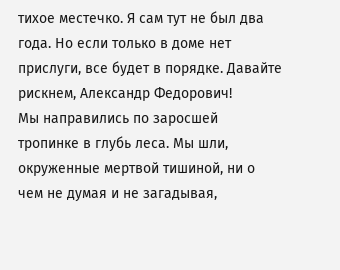тихое местечко. Я сам тут не был два года. Но если только в доме нет прислуги, все будет в порядке. Давайте рискнем, Александр Федорович!
Мы направились по заросшей тропинке в глубь леса. Мы шли, окруженные мертвой тишиной, ни о чем не думая и не загадывая,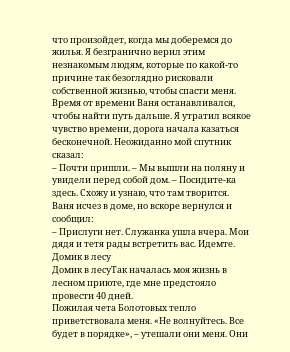что произойдет, когда мы доберемся до жилья. Я безгранично верил этим незнакомым людям, которые по какой-то причине так безоглядно рисковали собственной жизнью, чтобы спасти меня. Время от времени Ваня останавливался, чтобы найти путь дальше. Я утратил всякое чувство времени, дорога начала казаться бесконечной. Неожиданно мой спутник сказал:
– Почти пришли. – Мы вышли на поляну и увидели перед собой дом. – Посидите-ка здесь. Схожу и узнаю, что там творится.
Ваня исчез в доме, но вскоре вернулся и сообщил:
– Прислуги нет. Служанка ушла вчера. Мои дядя и тетя рады встретить вас. Идемте.
Домик в лесу
Домик в лесуТак началась моя жизнь в лесном приюте, где мне предстояло провести 40 дней.
Пожилая чета Болотовых тепло приветствовала меня. «Не волнуйтесь. Все будет в порядке», – утешали они меня. Они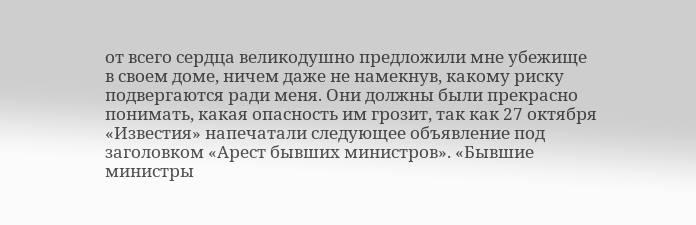от всего сердца великодушно предложили мне убежище в своем доме, ничем даже не намекнув, какому риску подвергаются ради меня. Они должны были прекрасно понимать, какая опасность им грозит, так как 27 октября «Известия» напечатали следующее объявление под заголовком «Арест бывших министров». «Бывшие министры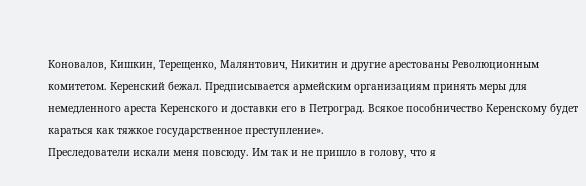Коновалов, Кишкин, Терещенко, Малянтович, Никитин и другие арестованы Революционным комитетом. Керенский бежал. Предписывается армейским организациям принять меры для немедленного ареста Керенского и доставки его в Петроград. Всякое пособничество Керенскому будет караться как тяжкое государственное преступление».
Преследователи искали меня повсюду. Им так и не пришло в голову, что я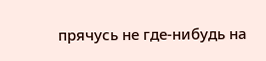прячусь не где-нибудь на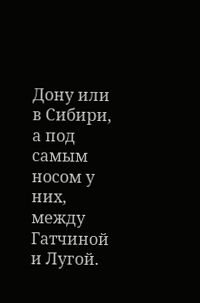Дону или в Сибири, а под самым носом у них, между Гатчиной и Лугой.